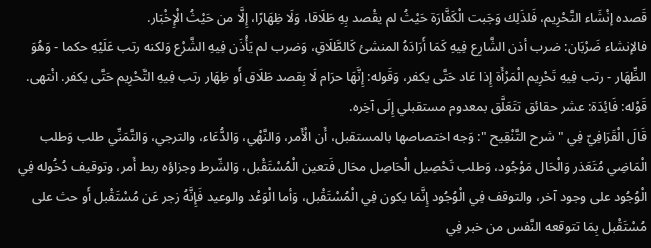قَصده إنْشَاء التَّحْرِيم، فَلذَلِك وَجَبت الْكَفَّارَة حَيْثُ لم يقْصد بِهِ طَلَاقا، وَلَا ظِهَارًا، إِلَّا من حَيْثُ الْإِخْبَار.
فالإنشاء ضَرْبَان: ضرب أذن الشَّارِع فِيهِ كَمَا أَرَادَهُ المنشئ كَالطَّلَاقِ، وَضرب لم يَأْذَن فِيهِ الشَّرْع وَلكنه رتب عَلَيْهِ حكما - وَهُوَ الظِّهَار - رتب فِيهِ تَحْرِيم الْمَرْأَة إِذا عَاد حَتَّى يكفر، وَقَوله: إِنَّهَا حرَام لَا بِقصد طَلَاق أَو ظِهَار رتب فِيهِ التَّحْرِيم حَتَّى يكفر. انْتهى.
قَوْله: فَائِدَة: عشر حقائق تتَعَلَّق بمعدوم مستقبلي إِلَى آخِره.
قَالَ الْقَرَافِيّ فِي " شرح التَّنْقِيح ": وَجه اختصاصها بالمستقبل، أَن الْأَمر، وَالنَّهْي، وَالدُّعَاء، والترجي، وَالتَّمَنِّي طلب وَطلب الْمَاضِي مُتَعَذر وَالْحَال مَوْجُود، وَطلب تَحْصِيل الْحَاصِل محَال فَتعين الْمُسْتَقْبل، وَالشّرط وجزاؤه ربط أَمر، وتوقيف دُخُوله فِي الْوُجُود على وجود آخر، والتوقف فِي الْوُجُود إِنَّمَا يكون فِي الْمُسْتَقْبل، وَأما الْوَعْد والوعيد فَإِنَّهُ زجر عَن مُسْتَقْبل أَو حث على مُسْتَقْبل بِمَا تتوقعه النَّفس من خبر فِي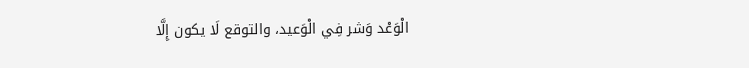الْوَعْد وَشر فِي الْوَعيد، والتوقع لَا يكون إِلَّا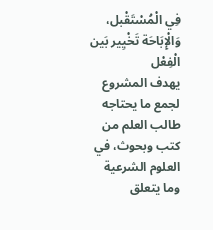فِي الْمُسْتَقْبل، وَالْإِبَاحَة تَخْيِير بَين الْفِعْل
يهدف المشروع لجمع ما يحتاجه طالب العلم من كتب وبحوث، في العلوم الشرعية وما يتعلق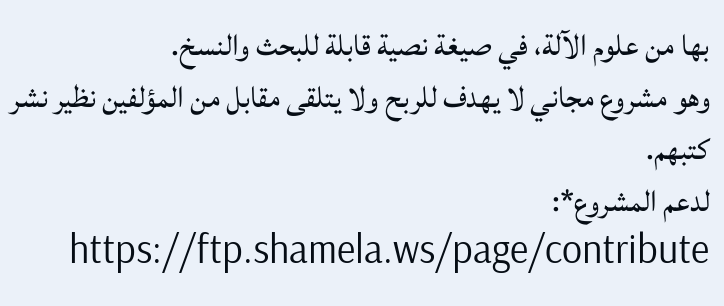بها من علوم الآلة، في صيغة نصية قابلة للبحث والنسخ.
وهو مشروع مجاني لا يهدف للربح ولا يتلقى مقابل من المؤلفين نظير نشر كتبهم.
لدعم المشروع*: https://ftp.shamela.ws/page/contribute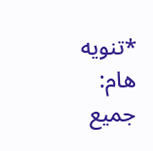*تنويه هام: جميع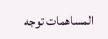المساهمات توجه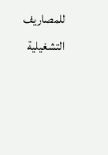للمصاريف التشغيلية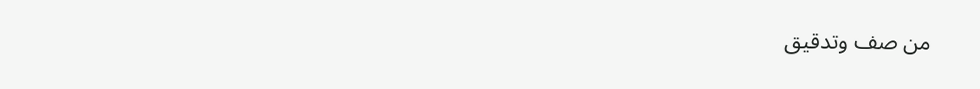من صف وتدقيق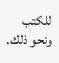للكتب ونحو ذلك.